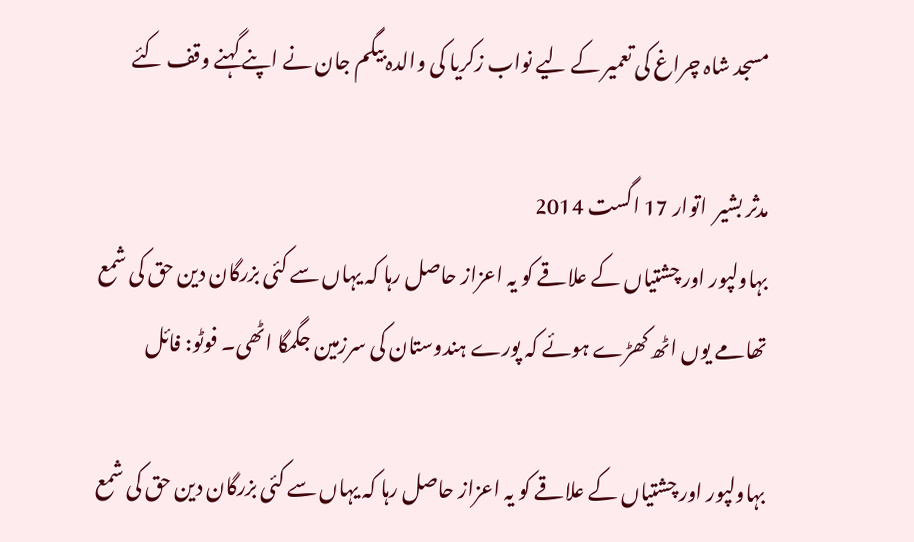مسجد شاہ چراغ کی تعمیر کے لیے نواب زکریا کی والدہ بیگم جان نے اپنے گہنے وقف کئے

مدثر بشیر  اتوار 17 اگست 2014
بہاولپور اور چشتیاں کے علاقے کو یہ اعزاز حاصل رہا کہ یہاں سے کئی بزرگان دین حق کی شمع تھامے یوں اٹھ کھڑے ہوئے کہ پورے ہندوستان کی سرزمین جگمگا اٹھی۔ فوٹو: فائل

بہاولپور اور چشتیاں کے علاقے کو یہ اعزاز حاصل رہا کہ یہاں سے کئی بزرگان دین حق کی شمع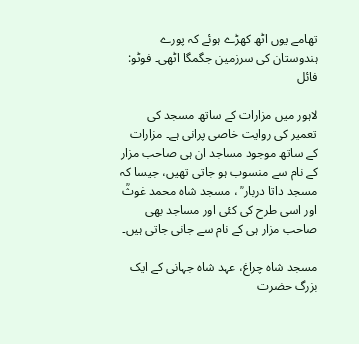تھامے یوں اٹھ کھڑے ہوئے کہ پورے ہندوستان کی سرزمین جگمگا اٹھی۔ فوٹو: فائل

لاہور میں مزارات کے ساتھ مسجد کی تعمیر کی روایت خاصی پرانی ہے۔ مزارات کے ساتھ موجود مساجد ان ہی صاحب مزار کے نام سے منسوب ہو جاتی تھیں، جیسا کہ مسجد داتا دربار ؒ ، مسجد شاہ محمد غوثؒ اور اسی طرح کی کئی اور مساجد بھی صاحب مزار ہی کے نام سے جانی جاتی ہیں۔

مسجد شاہ چراغ، عہد شاہ جہانی کے ایک بزرگ حضرت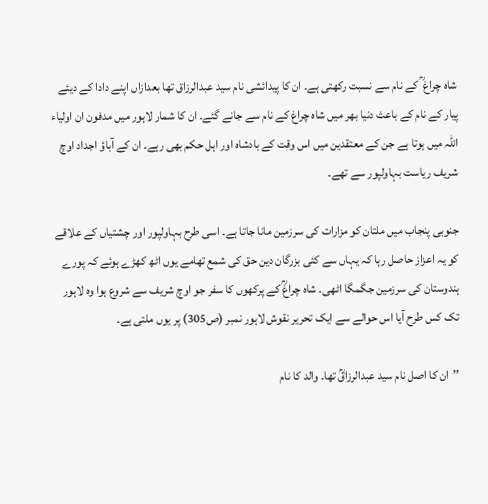شاہ چراغ ؒ کے نام سے نسبت رکھتی ہے۔ ان کا پیدائشی نام سید عبدالرزاق تھا بعدازاں اپنے دادا کے دیئے پیار کے نام کے باعث دنیا بھر میں شاہ چراغ کے نام سے جانے گئے۔ ان کا شمار لاہور میں مدفون ان اولیاء اللہ میں ہوتا ہے جن کے معتقدین میں اس وقت کے بادشاہ اور اہل حکم بھی رہے۔ ان کے آباؤ اجداد اوچ شریف ریاست بہاولپور سے تھے۔

جنوبی پنجاب میں ملتان کو مزارات کی سرزمین مانا جاتا ہے۔ اسی طرح بہاولپور اور چشتیاں کے علاقے کو یہ اعزاز حاصل رہا کہ یہاں سے کئی بزرگان دین حق کی شمع تھامے یوں اٹھ کھڑے ہوئے کہ پورے ہندوستان کی سرزمین جگمگا اٹھی۔ شاہ چراغؒ کے پرکھوں کا سفر جو اوچ شریف سے شروع ہوا وہ لاہور تک کس طرح آیا اس حوالے سے ایک تحریر نقوش لاہور نمبر (ص305) پر یوں ملتی ہے۔

’’ان کا اصل نام سید عبدالرزاقؒ تھا۔ والد کا نام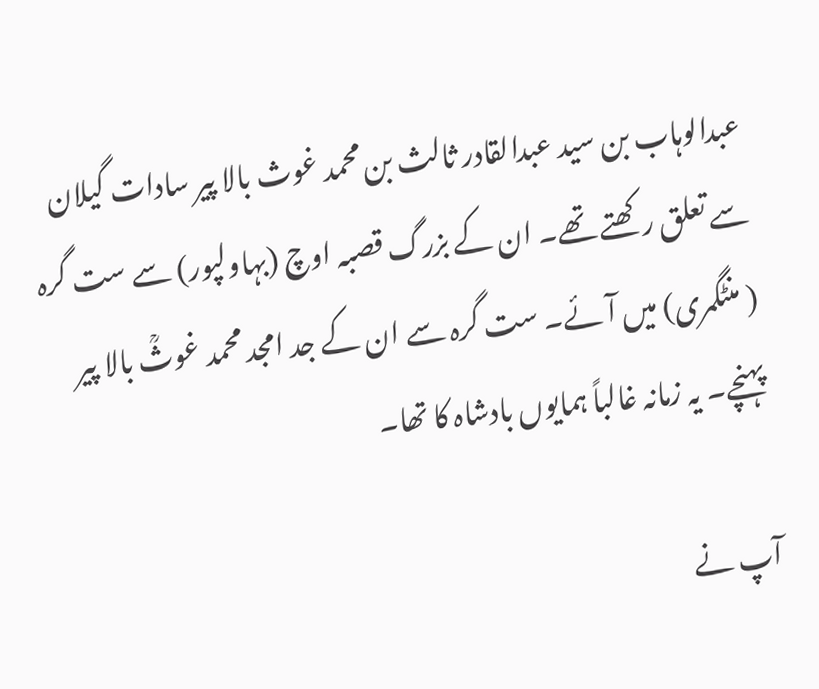عبدالوہاب بن سید عبدالقادر ثالث بن محمد غوث بالا پیر سادات گیلان سے تعلق رکھتے تھے۔ ان کے بزرگ قصبہ اوچ (بہاولپور) سے ست گرہ ( منٹگمری) میں آئے۔ ست گرہ سے ان کے جد امجد محمد غوثؒ بالا پیر پہنچے۔ یہ زمانہ غالباً ہمایوں بادشاہ کا تھا۔

آپ نے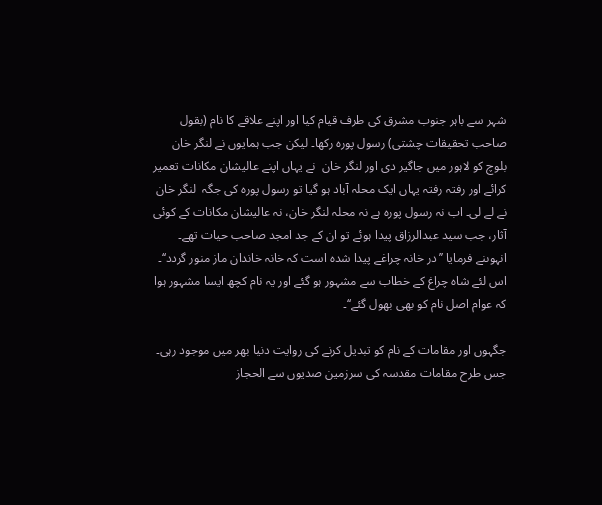شہر سے باہر جنوب مشرق کی طرف قیام کیا اور اپنے علاقے کا نام (بقول صاحب تحقیقات چشتی) رسول پورہ رکھا۔ لیکن جب ہمایوں نے لنگر خان بلوچ کو لاہور میں جاگیر دی اور لنگر خان  نے یہاں اپنے عالیشان مکانات تعمیر کرائے اور رفتہ رفتہ یہاں ایک محلہ آباد ہو گیا تو رسول پورہ کی جگہ  لنگر خان نے لے لی۔ اب نہ رسول پورہ ہے نہ محلہ لنگر خان، نہ عالیشان مکانات کے کوئی آثار، جب سید عبدالرزاق پیدا ہوئے تو ان کے جد امجد صاحب حیات تھے۔ انہوںنے فرمایا ’’در خانہ چراغے پیدا شدہ است کہ خانہ خاندان ماز منور گردد‘‘۔ اس لئے شاہ چراغ کے خطاب سے مشہور ہو گئے اور یہ نام کچھ ایسا مشہور ہوا کہ عوام اصل نام کو بھی بھول گئے‘‘۔

جگہوں اور مقامات کے نام کو تبدیل کرنے کی روایت دنیا بھر میں موجود رہی۔ جس طرح مقامات مقدسہ کی سرزمین صدیوں سے الحجاز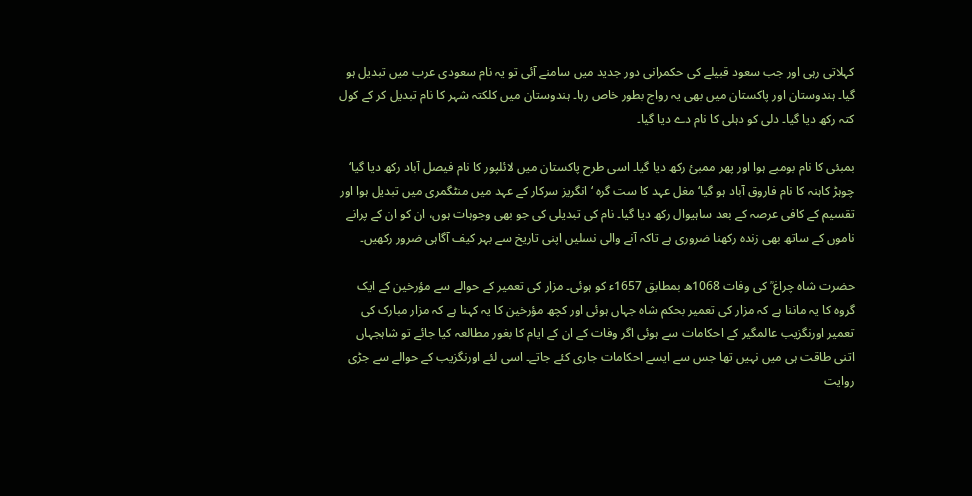کہلاتی رہی اور جب سعود قبیلے کی حکمرانی دور جدید میں سامنے آئی تو یہ نام سعودی عرب میں تبدیل ہو گیا۔ ہندوستان اور پاکستان میں بھی یہ رواج بطور خاص رہا۔ ہندوستان میں کلکتہ شہر کا نام تبدیل کر کے کول کتہ رکھ دیا گیا۔ دلی کو دہلی کا نام دے دیا گیا۔

بمبئی کا نام بومبے ہوا اور پھر ممبیٔ رکھ دیا گیا۔ اسی طرح پاکستان میں لائلپور کا نام فیصل آباد رکھ دیا گیا‘ چوہڑ کاہنہ کا نام فاروق آباد ہو گیا‘ مغل عہد کا ست گرہ ‘ انگریز سرکار کے عہد میں منٹگمری میں تبدیل ہوا اور تقسیم کے کافی عرصہ کے بعد ساہیوال رکھ دیا گیا۔ نام کی تبدیلی کی جو بھی وجوہات ہوں، ان کو ان کے پرانے ناموں کے ساتھ بھی زندہ رکھنا ضروری ہے تاکہ آنے والی نسلیں اپنی تاریخ سے بہر کیف آگاہی ضرور رکھیں۔

حضرت شاہ چراغ ؒ کی وفات 1068ھ بمطابق 1657ء کو ہوئی۔ مزار کی تعمیر کے حوالے سے مؤرخین کے ایک گروہ کا یہ ماننا ہے کہ مزار کی تعمیر بحکم شاہ جہاں ہوئی اور کچھ مؤرخین کا یہ کہنا ہے کہ مزار مبارک کی تعمیر اورنگزیب عالمگیر کے احکامات سے ہوئی اگر وفات کے ان کے ایام کا بغور مطالعہ کیا جائے تو شاہجہاں اتنی طاقت ہی میں نہیں تھا جس سے ایسے احکامات جاری کئے جاتے۔ اسی لئے اورنگزیب کے حوالے سے جڑی روایت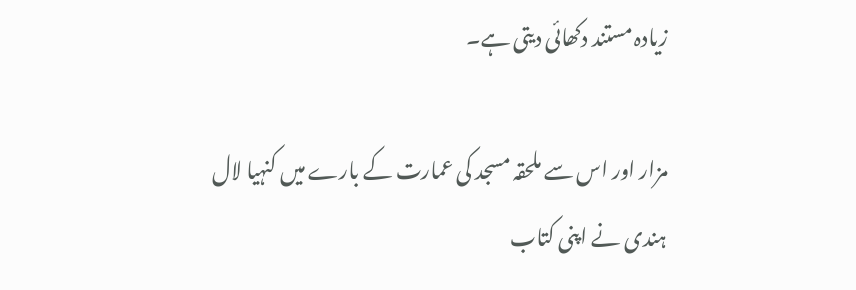زیادہ مستند دکھائی دیتی ہے۔

مزار اور اس سے ملحقہ مسجد کی عمارت کے بارے میں کنہیا لال ہندی نے اپنی کتاب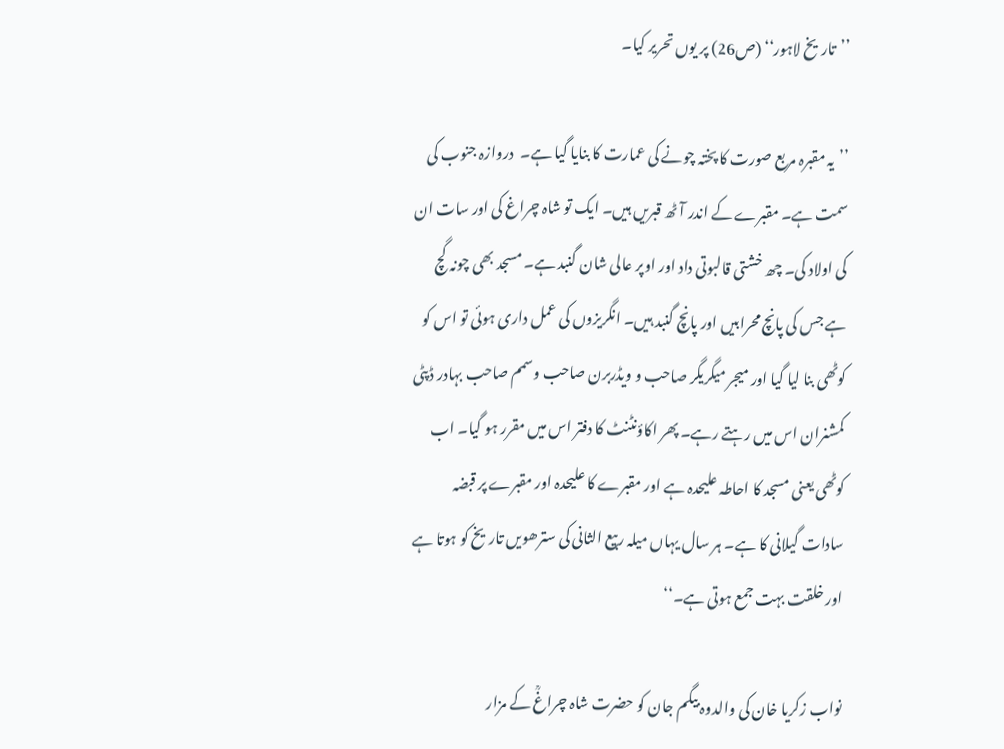’’تاریخ لاہور‘‘ (ص26) پر یوں تحریر کیا۔

’’یہ مقبرہ مربع صورت کا پختہ چونے کی عمارت کا بنایا گیا ہے۔  دروازہ جنوب کی سمت ہے۔ مقبرے کے اندر آٹھ قبریں ہیں۔ ایک تو شاہ چراغ کی اور سات ان کی اولاد کی۔ چھ خشتی قالبوتی داد اور اوپر عالی شان گنبد ہے۔ مسجد بھی چونہ گچ ہے جس کی پانچ محرابیں اور پانچ گنبد ہیں۔ انگریزوں کی عمل داری ہوئی تو اس کو کوٹھی بنا لیا گیا اور میجر میگریگر صاحب و ویڈربرن صاحب وسمم صاحب بہادر ڈپٹی کمشنران اس میں رہتے رہے۔ پھر اکاؤنٹنٹ کا دفتر اس میں مقرر ہو گیا۔ اب کوٹھی یعنی مسجد کا احاطہ علیحدہ ہے اور مقبرے کا علیحدہ اور مقبرے پر قبضہ سادات گیلانی کا ہے۔ ہر سال یہاں میلہ ربیع الثانی کی سترھویں تاریخ کو ہوتا ہے اور خلقت بہت جمع ہوتی ہے۔‘‘

نواب زکریا خان کی والدوہ بیگم جان کو حضرت شاہ چراغؒ کے مزار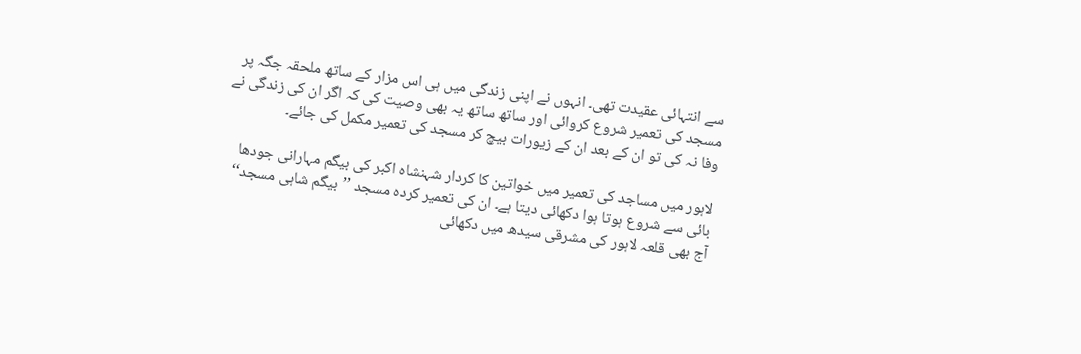سے انتہائی عقیدت تھی۔ انہوں نے اپنی زندگی میں ہی اس مزار کے ساتھ ملحقہ جگہ پر مسجد کی تعمیر شروع کروائی اور ساتھ ساتھ یہ بھی وصیت کی کہ اگر ان کی زندگی نے وفا نہ کی تو ان کے بعد ان کے زیورات بیچ کر مسجد کی تعمیر مکمل کی جائے۔

لاہور میں مساجد کی تعمیر میں خواتین کا کردار شہنشاہ اکبر کی بیگم مہارانی جودھا بائی سے شروع ہوتا ہوا دکھائی دیتا ہے۔ ان کی تعمیر کردہ مسجد ’’بیگم شاہی مسجد‘‘ آج بھی قلعہ لاہور کی مشرقی سیدھ میں دکھائی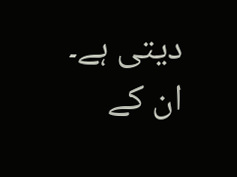دیتی ہے۔ ان کے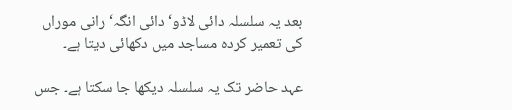بعد یہ سلسلہ دائی لاڈو‘ دائی انگہ‘ رانی موراں کی تعمیر کردہ مساجد میں دکھائی دیتا ہے۔

عہد حاضر تک یہ سلسلہ دیکھا جا سکتا ہے۔ جس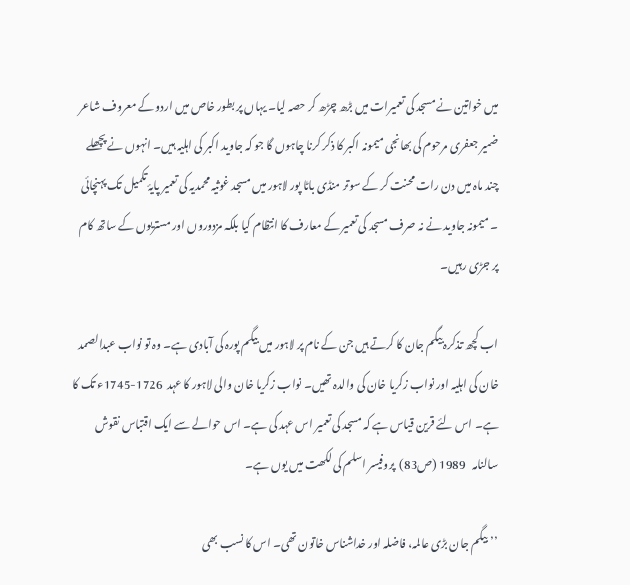میں خواتین نے مسجد کی تعمیرات میں بڑھ چڑھ کر حصہ لیا۔ یہاں پر بطور خاص میں اردو کے معروف شاعر ضمیر جعفری مرحوم کی بھانجی میمونہ اکبر کا ذکر کرنا چاہوں گا جو کہ جاوید اکبر کی اہلیہ ہیں۔ انہوں نے پچھلے چند ماہ میں دن رات محنت کر کے سوتر منڈی باٹا پور لاہور میں مسجد غوثیہ محمدیہ کی تعمیر پایۂ تکمیل تک پہنچائی ۔ میمونہ جاوید نے نہ صرف مسجد کی تعمیر کے معارف کا انتظام کیا بلکہ مزدوروں اور مستریوں کے ساتھ کام پر جڑی رہیں۔

اب کچھ تذکرہ بیگم جان کا کرتے ہیں جن کے نام پر لاہور میں بیگم پورہ کی آبادی ہے۔ وہ تو نواب عبدالصمد خان کی اہلیہ اور نواب زکریا خان کی والدہ تھیں۔ نواب زکریا خان والی لاہور کا عہد  1726-1745ء تک کا ہے۔ اس لئے قرین قیاس ہے کہ مسجد کی تعمیر اس عہد کی ہے۔ اس حوالے سے ایک اقتباس نقوش سالنامہ   1989 (ص83)  پروفیسر اسلم کی لکھت میں یوں ہے۔

’’بیگم جان بڑی عالمہ، فاضلہ اور خداشناس خاتون تھی۔ اس کا نسب بھی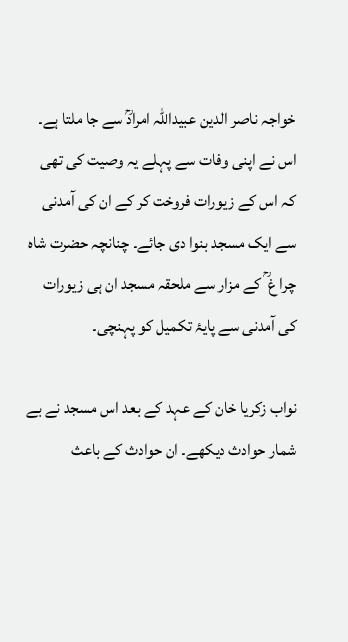خواجہ ناصر الدین عبیداللہ امرادؒ سے جا ملتا ہے۔ اس نے اپنی وفات سے پہلے یہ وصیت کی تھی کہ اس کے زیورات فروخت کر کے ان کی آمدنی سے ایک مسجد بنوا دی جائے۔ چنانچہ حضرت شاہ چرا غ ؒ کے مزار سے ملحقہ مسجد ان ہی زیورات کی آمدنی سے پایۂ تکمیل کو پہنچی۔

نواب زکریا خان کے عہد کے بعد اس مسجد نے بے شمار حوادث دیکھے۔ ان حوادث کے باعث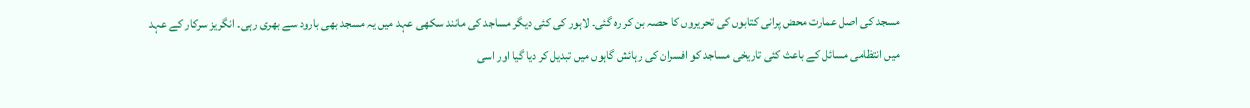مسجد کی اصل عمارت محض پرانی کتابوں کی تحریروں کا حصہ بن کر رہ گئی۔ لاہور کی کئی دیگر مساجد کی مانند سکھی عہد میں یہ مسجد بھی بارود سے بھری رہی۔ انگریز سرکار کے عہد میں انتظامی مسائل کے باعث کئی تاریخی مساجد کو افسران کی رہائش گاہوں میں تبدیل کر دیا گیا اور اسی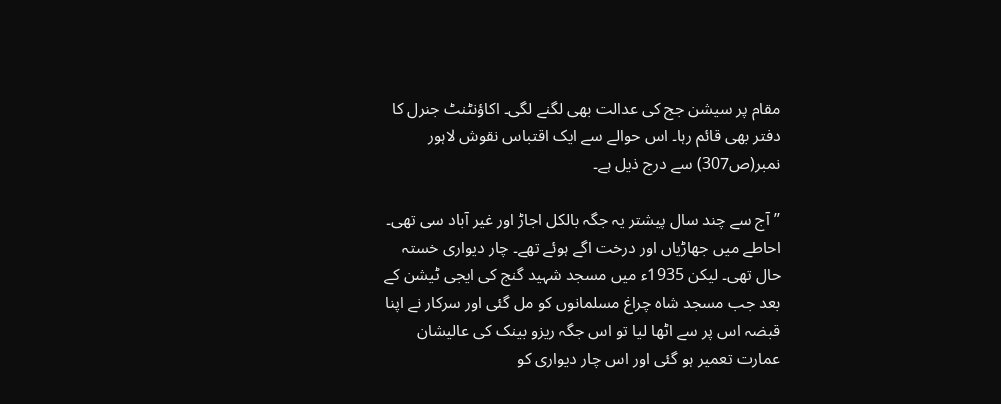مقام پر سیشن جج کی عدالت بھی لگنے لگی۔ اکاؤنٹنٹ جنرل کا دفتر بھی قائم رہا۔ اس حوالے سے ایک اقتباس نقوش لاہور نمبر(ص307) سے درج ذیل ہے۔

’’آج سے چند سال پیشتر یہ جگہ بالکل اجاڑ اور غیر آباد سی تھی۔ احاطے میں جھاڑیاں اور درخت اگے ہوئے تھے۔ چار دیواری خستہ حال تھی۔ لیکن 1935ء میں مسجد شہید گنج کی ایجی ٹیشن کے بعد جب مسجد شاہ چراغ مسلمانوں کو مل گئی اور سرکار نے اپنا قبضہ اس پر سے اٹھا لیا تو اس جگہ ریزو بینک کی عالیشان عمارت تعمیر ہو گئی اور اس چار دیواری کو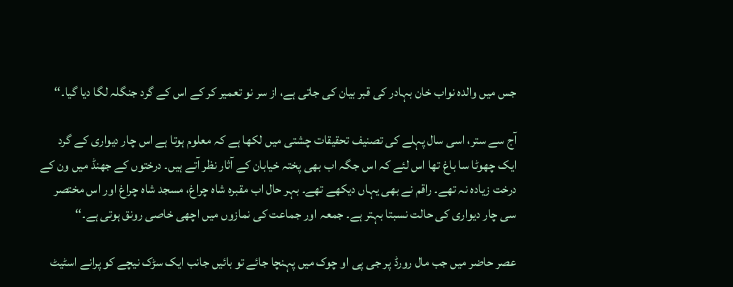جس میں والدہ نواب خان بہادر کی قبر بیان کی جاتی ہے، از سر نو تعمیر کر کے اس کے گرد جنگلہ لگا دیا گیا۔‘‘

آج سے ستر، اسی سال پہلے کی تصنیف تحقیقات چشتی میں لکھا ہے کہ معلوم ہوتا ہے اس چار دیواری کے گرد ایک چھوٹا سا باغ تھا اس لئے کہ اس جگہ اب بھی پختہ خیابان کے آثار نظر آتے ہیں۔ درختوں کے جھنڈ میں ون کے درخت زیادہ نہ تھے۔ راقم نے بھی یہاں دیکھے تھے۔ بہر حال اب مقبرہ شاہ چراغ، مسجد شاہ چراغ اور اس مختصر سی چار دیواری کی حالت نسبتا بہتر ہے۔ جمعہ اور جماعت کی نمازوں میں اچھی خاصی رونق ہوتی ہے۔‘‘

عصر حاضر میں جب مال رورڈ پر جی پی او چوک میں پہنچا جائے تو بائیں جانب ایک سڑک نیچے کو پرانے اسٹیٹ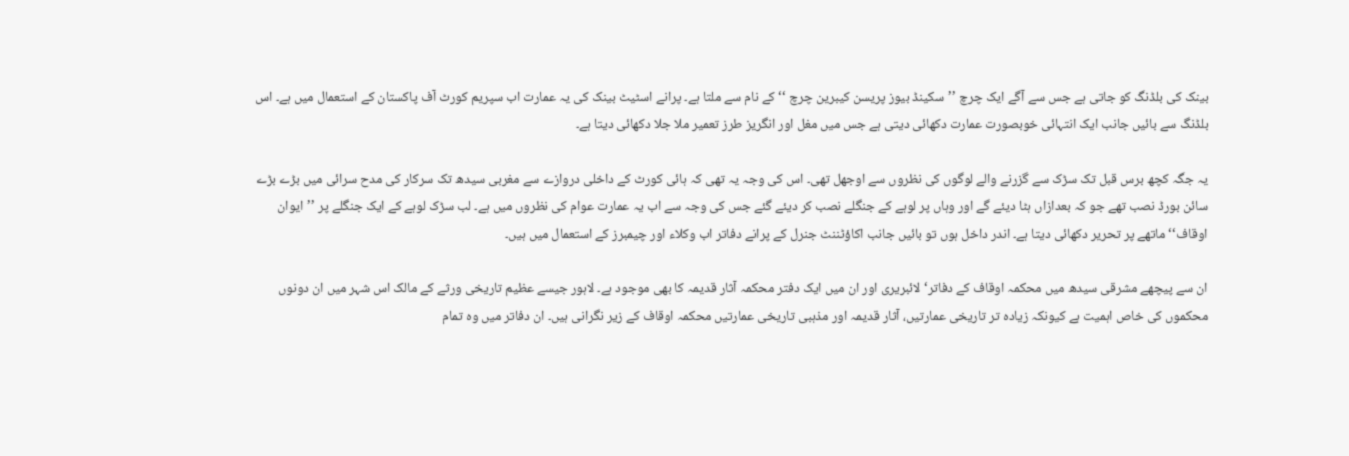بینک کی بلڈنگ کو جاتی ہے جس سے آگے ایک چرچ ’’سکینڈ بیوز پریسن کیبرین چرچ ‘‘ کے نام سے ملتا ہے۔ پرانے اسٹیٹ بینک کی یہ عمارت اب سپریم کورٹ آف پاکستان کے استعمال میں ہے۔ اس بلڈنگ سے بائیں جانب ایک انتہائی خوبصورت عمارت دکھائی دیتی ہے جس میں مغل اور انگریز طرز تعمیر ملا جلا دکھائی دیتا ہے۔

یہ جگہ کچھ برس قبل تک سڑک سے گزرنے والے لوگوں کی نظروں سے اوجھل تھی۔ اس کی وجہ یہ تھی کہ ہائی کورٹ کے داخلی دروازے سے مغربی سیدھ تک سرکار کی مدح سرائی میں بڑے بڑے سائن بورڈ نصب تھے جو کہ بعدازاں ہٹا دیئے گے اور وہاں پر لوہے کے جنگلے نصب کر دیئے گئے جس کی وجہ سے اب یہ عمارت عوام کی نظروں میں ہے۔ لب سڑک لوہے کے ایک جنگلے پر ’’ایوان اوقاف‘‘ ماتھے پر تحریر دکھائی دیتا ہے۔ اندر داخل ہوں تو بائیں جانب اکاؤٹننٹ جنرل کے پرانے دفاتر اب وکلاء اور چیمبرز کے استعمال میں ہیں۔

ان سے پیچھے مشرقی سیدھ میں محکمہ اوقاف کے دفاتر‘ لائبریری اور ان میں ایک دفتر محکمہ آثار قدیمہ کا بھی موجود ہے۔ لاہور جیسے عظیم تاریخی ورثے کے مالک اس شہر میں ان دونوں محکموں کی خاص اہمیت ہے کیونکہ زیادہ تر تاریخی عمارتیں، آثار قدیمہ اور مذہبی تاریخی عمارتیں محکمہ اوقاف کے زیر نگرانی ہیں۔ ان دفاتر میں وہ تمام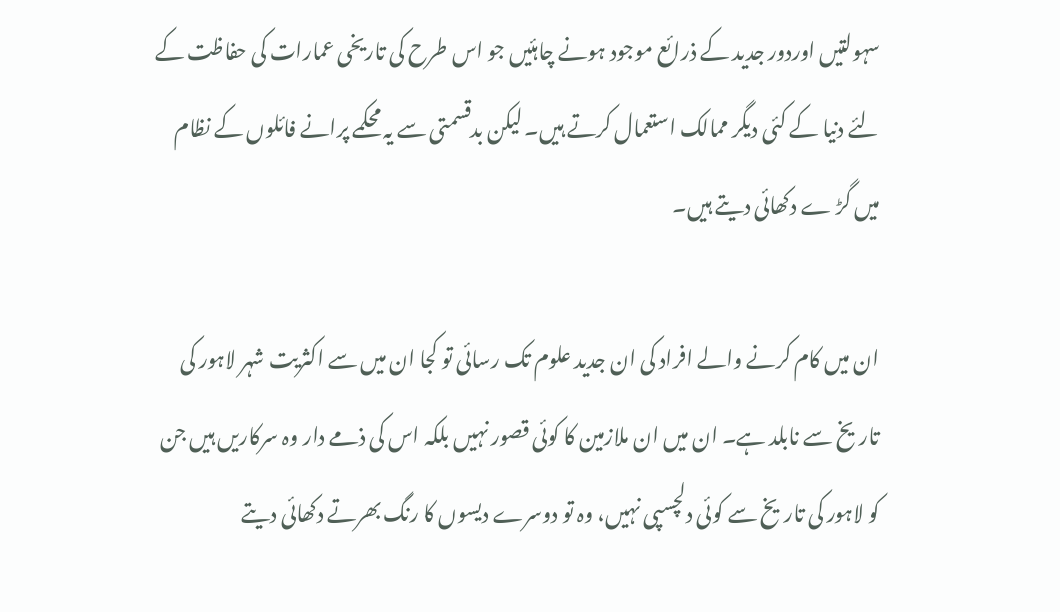سہولتیں اوردور جدید کے ذرائع موجود ہونے چاہئیں جو اس طرح کی تاریخی عمارات کی حفاظت کے لئے دنیا کے کئی دیگر ممالک استعمال کرتے ہیں۔ لیکن بدقسمتی سے یہ محکمے پرانے فائلوں کے نظام میں گڑ ے دکھائی دیتے ہیں۔

ان میں کام کرنے والے افراد کی ان جدید علوم تک رسائی تو کجا ان میں سے اکثریت شہر لاہور کی تاریخ سے نابلد ہے۔ ان میں ان ملازمین کا کوئی قصور نہیں بلکہ اس کی ذمے دار وہ سرکاریں ہیں جن کو لاہور کی تاریخ سے کوئی دلچسپی نہیں، وہ تو دوسرے دیسوں کا رنگ بھرتے دکھائی دیتے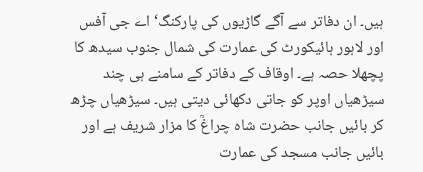ہیں۔ ان دفاتر سے آگے گاڑیوں کی پارکنگ‘ اے جی آفس اور لاہور ہائیکورٹ کی عمارت کی شمال جنوب سیدھ کا پچھلا حصہ ہے۔ اوقاف کے دفاتر کے سامنے ہی چند سیڑھیاں اوپر کو جاتی دکھائی دیتی ہیں۔ سیڑھیاں چڑھ کر بائیں جانب حضرت شاہ چراغؒ کا مزار شریف ہے اور بائیں جانب مسجد کی عمارت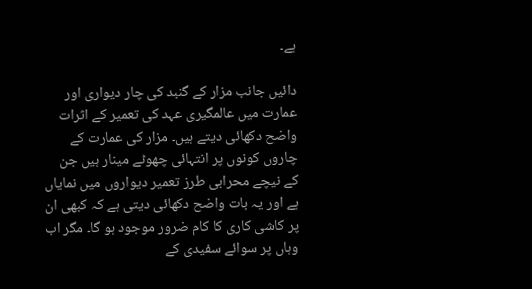ہے۔

دائیں جانب مزار کے گنبد کی چار دیواری اور عمارت میں عالمگیری عہد کی تعمیر کے اثرات واضح دکھائی دیتے ہیں۔ مزار کی عمارت کے چاروں کونوں پر انتہائی چھوٹے مینار ہیں جن کے نیچے محرابی طرز تعمیر دیواروں میں نمایاں ہے اور یہ بات واضح دکھائی دیتی ہے کہ کبھی ان پر کاشی کاری کا کام ضرور موجود ہو گا۔ مگر اب  وہاں پر سوائے سفیدی کے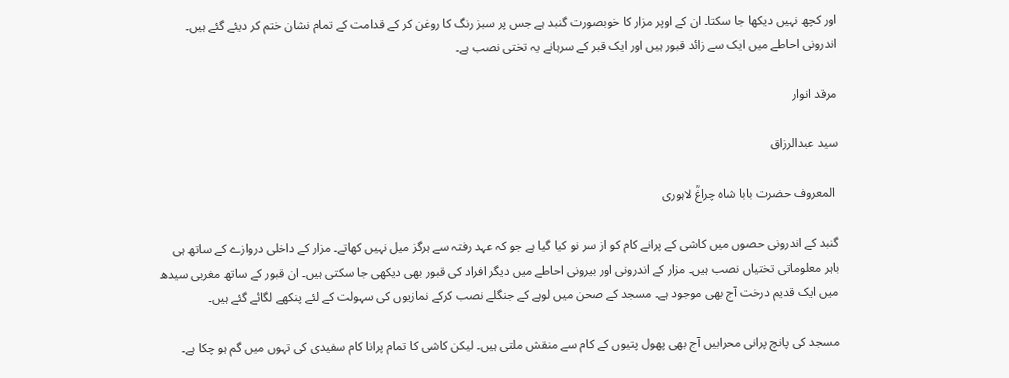اور کچھ نہیں دیکھا جا سکتا۔ ان کے اوپر مزار کا خوبصورت گنبد ہے جس پر سبز رنگ کا روغن کر کے قدامت کے تمام نشان ختم کر دیئے گئے ہیں۔ اندرونی احاطے میں ایک سے زائد قبور ہیں اور ایک قبر کے سرہانے یہ تختی نصب ہے۔

مرقد انوار

سید عبدالرزاق

 المعروف حضرت بابا شاہ چراغؒ لاہوری

گنبد کے اندرونی حصوں میں کاشی کے پرانے کام کو از سر نو کیا گیا ہے جو کہ عہد رفتہ سے ہرگز میل نہیں کھاتے۔ مزار کے داخلی دروازے کے ساتھ ہی باہر معلوماتی تختیاں نصب ہیں۔ مزار کے اندرونی اور بیرونی احاطے میں دیگر افراد کی قبور بھی دیکھی جا سکتی ہیں۔ ان قبور کے ساتھ مغربی سیدھ میں ایک قدیم درخت آج بھی موجود ہے۔ مسجد کے صحن میں لوہے کے جنگلے نصب کرکے نمازیوں کی سہولت کے لئے پنکھے لگائے گئے ہیں۔

مسجد کی پانچ پرانی محرابیں آج بھی پھول پتیوں کے کام سے منقش ملتی ہیں۔ لیکن کاشی کا تمام پرانا کام سفیدی کی تہوں میں گم ہو چکا ہے۔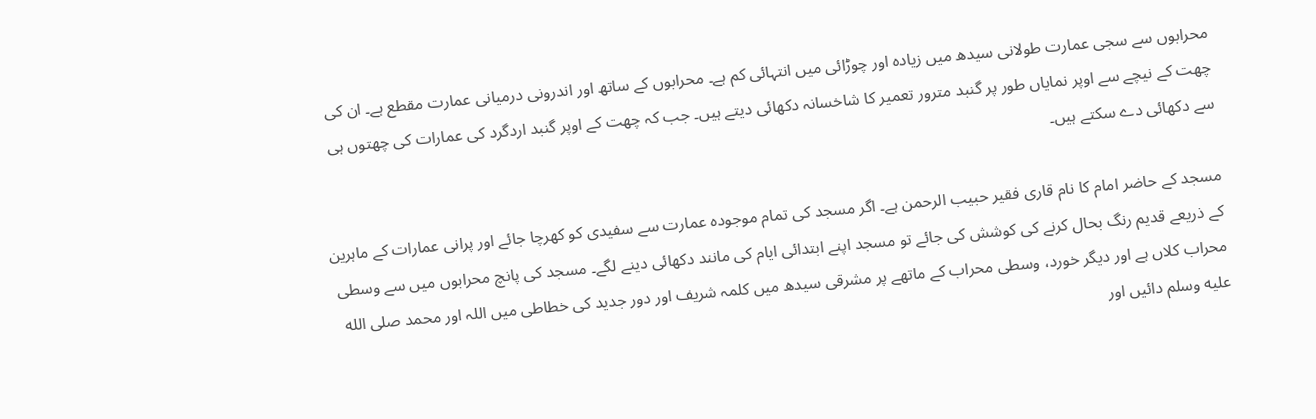محرابوں سے سجی عمارت طولانی سیدھ میں زیادہ اور چوڑائی میں انتہائی کم ہے۔ محرابوں کے ساتھ اور اندرونی درمیانی عمارت مقطع ہے۔ ان کی چھت کے نیچے سے اوپر نمایاں طور پر گنبد مترور تعمیر کا شاخسانہ دکھائی دیتے ہیں۔ جب کہ چھت کے اوپر گنبد اردگرد کی عمارات کی چھتوں ہی سے دکھائی دے سکتے ہیں۔

مسجد کے حاضر امام کا نام قاری فقیر حبیب الرحمن ہے۔ اگر مسجد کی تمام موجودہ عمارت سے سفیدی کو کھرچا جائے اور پرانی عمارات کے ماہرین کے ذریعے قدیم رنگ بحال کرنے کی کوشش کی جائے تو مسجد اپنے ابتدائی ایام کی مانند دکھائی دینے لگے۔ مسجد کی پانچ محرابوں میں سے وسطی محراب کلاں ہے اور دیگر خورد، وسطی محراب کے ماتھے پر مشرقی سیدھ میں کلمہ شریف اور دور جدید کی خطاطی میں اللہ اور محمد صلى الله عليه وسلم دائیں اور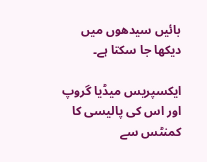بائیں سیدھوں میں دیکھا جا سکتا ہے۔

ایکسپریس میڈیا گروپ اور اس کی پالیسی کا کمنٹس سے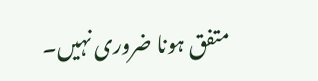متفق ہونا ضروری نہیں۔